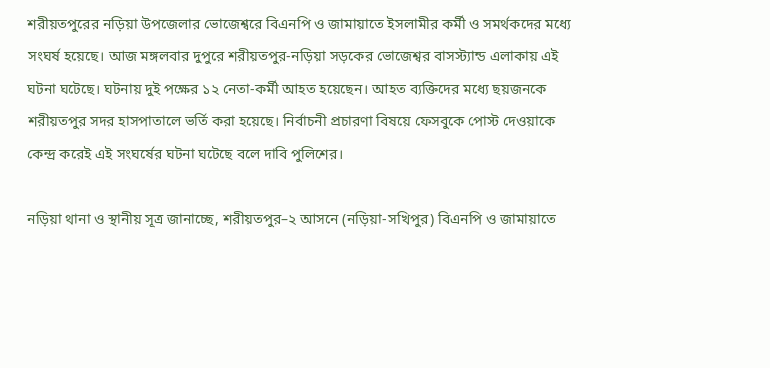শরীয়তপুরের নড়িয়া উপজেলার ভোজেশ্বরে বিএনপি ও জামায়াতে ইসলামীর কর্মী ও সমর্থকদের মধ্যে সংঘর্ষ হয়েছে। আজ মঙ্গলবার দুপুরে শরীয়তপুর-নড়িয়া সড়কের ভোজেশ্বর বাসস্ট্যান্ড এলাকায় এই ঘটনা ঘটেছে। ঘটনায় দুই পক্ষের ১২ নেতা-কর্মী আহত হয়েছেন। আহত ব্যক্তিদের মধ্যে ছয়জনকে শরীয়তপুর সদর হাসপাতালে ভর্তি করা হয়েছে। নির্বাচনী প্রচারণা বিষয়ে ফেসবুকে পোস্ট দেওয়াকে কেন্দ্র করেই এই সংঘর্ষের ঘটনা ঘটেছে বলে দাবি পুলিশের।

নড়িয়া থানা ও স্থানীয় সূত্র জানাচ্ছে, শরীয়তপুর–২ আসনে (নড়িয়া-সখিপুর) বিএনপি ও জামায়াতে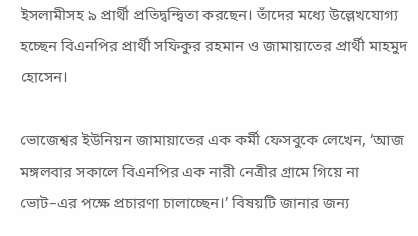ইসলামীসহ ৯ প্রার্থী প্রতিদ্বন্দ্বিতা করছেন। তাঁদের মধ্যে উল্লেখযোগ্য হচ্ছেন বিএনপির প্রার্থী সফিকুর রহমান ও জামায়াতের প্রার্থী মাহমুদ হোসেন।

ভোজেশ্বর ইউনিয়ন জামায়াতের এক কর্মী ফেসবুকে লেখেন, ‘আজ মঙ্গলবার সকালে বিএনপির এক নারী নেত্রীর গ্রামে গিয়ে না ভোট–এর পক্ষে প্রচারণা চালাচ্ছেন।’ বিষয়টি জানার জন্য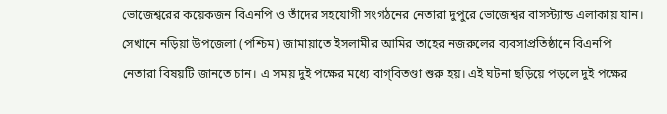ভোজেশ্বরের কয়েকজন বিএনপি ও তাঁদের সহযোগী সংগঠনের নেতারা দুপুরে ভোজেশ্বর বাসস্ট্যান্ড এলাকায় যান। সেখানে নড়িয়া উপজেলা (পশ্চিম) জামায়াতে ইসলামীর আমির তাহের নজরুলের ব্যবসাপ্রতিষ্ঠানে বিএনপি নেতারা বিষয়টি জানতে চান। এ সময় দুই পক্ষের মধ্যে বাগ্‌বিতণ্ডা শুরু হয়। এই ঘটনা ছড়িয়ে পড়লে দুই পক্ষের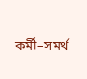কর্মী–সমর্থ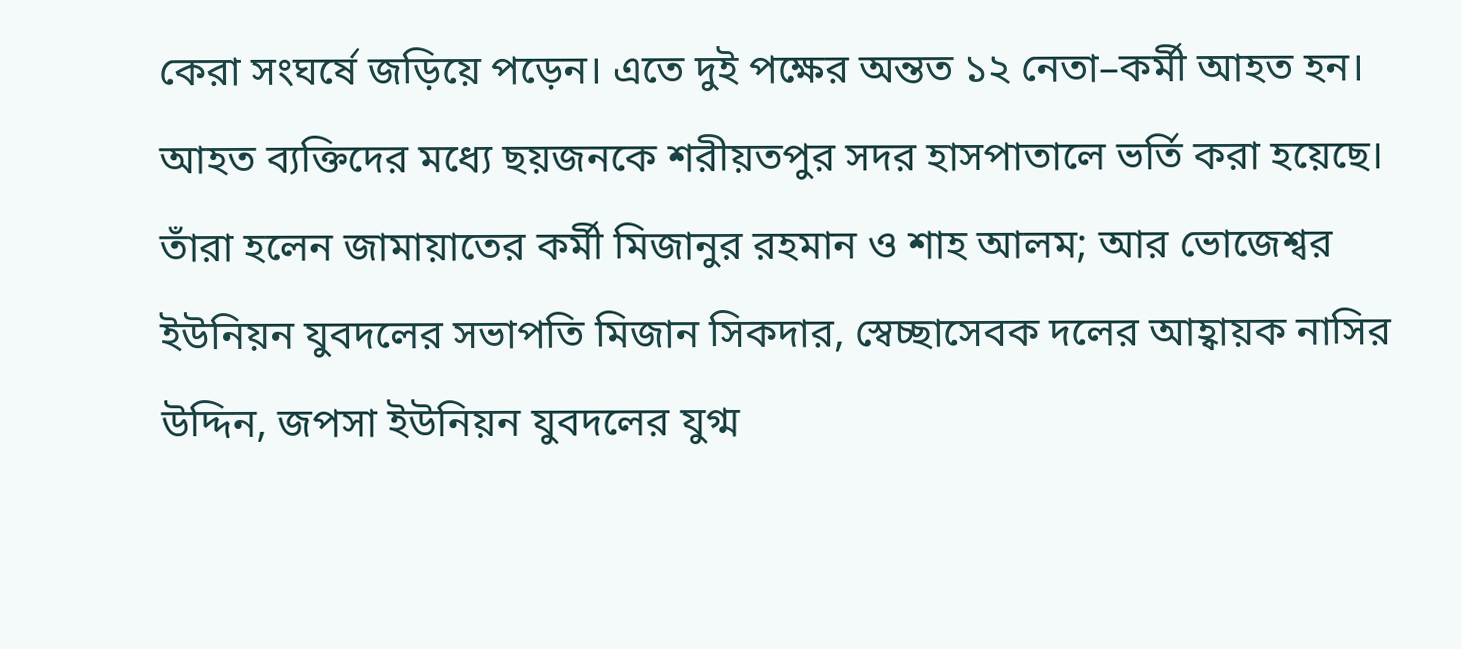কেরা সংঘর্ষে জড়িয়ে পড়েন। এতে দুই পক্ষের অন্তত ১২ নেতা–কর্মী আহত হন। আহত ব্যক্তিদের মধ্যে ছয়জনকে শরীয়তপুর সদর হাসপাতালে ভর্তি করা হয়েছে। তাঁরা হলেন জামায়াতের কর্মী মিজানুর রহমান ও শাহ আলম; আর ভোজেশ্বর ইউনিয়ন যুবদলের সভাপতি মিজান সিকদার, স্বেচ্ছাসেবক দলের আহ্বায়ক নাসির উদ্দিন, জপসা ইউনিয়ন যুবদলের যুগ্ম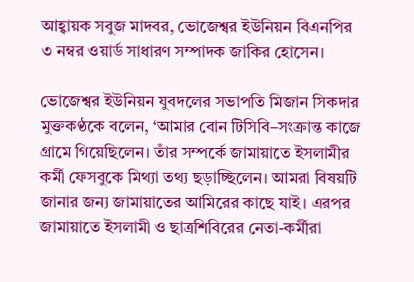আহ্বায়ক সবুজ মাদবর, ভোজেশ্বর ইউনিয়ন বিএনপির ৩ নম্বর ওয়ার্ড সাধারণ সম্পাদক জাকির হোসেন।

ভোজেশ্বর ইউনিয়ন যুবদলের সভাপতি মিজান সিকদার মুক্তকণ্ঠকে বলেন, ‘আমার বোন টিসিবি–সংক্রান্ত কাজে গ্রামে গিয়েছিলেন। তাঁর সম্পর্কে জামায়াতে ইসলামীর কর্মী ফেসবুকে মিথ্যা তথ্য ছড়াচ্ছিলেন। আমরা বিষয়টি জানার জন্য জামায়াতের আমিরের কাছে যাই। এরপর জামায়াতে ইসলামী ও ছাত্রশিবিরের নেতা-কর্মীরা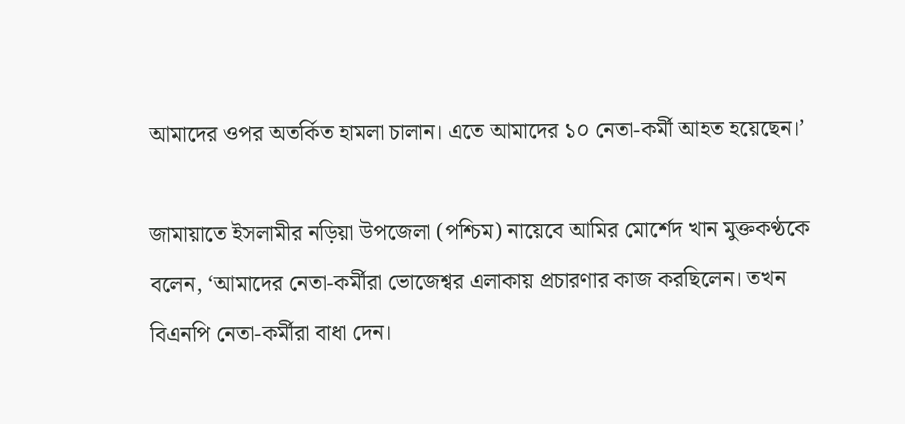আমাদের ওপর অতর্কিত হামলা চালান। এতে আমাদের ১০ নেতা-কর্মী আহত হয়েছেন।’

জামায়াতে ইসলামীর নড়িয়া উপজেলা (পশ্চিম) নায়েবে আমির মোর্শেদ খান মুক্তকণ্ঠকে বলেন, ‘আমাদের নেতা-কর্মীরা ভোজেশ্বর এলাকায় প্রচারণার কাজ করছিলেন। তখন বিএনপি নেতা-কর্মীরা বাধা দেন।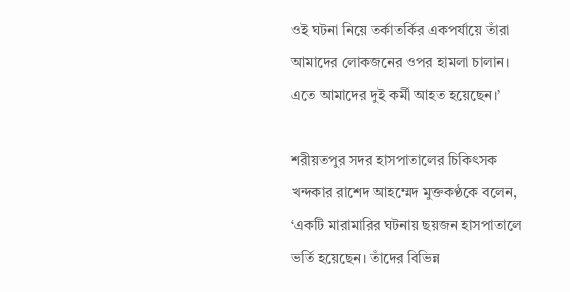ওই ঘটনা নিয়ে তর্কাতর্কির একপর্যায়ে তাঁরা আমাদের লোকজনের ওপর হামলা চালান। এতে আমাদের দুই কর্মী আহত হয়েছেন।’

শরীয়তপুর সদর হাসপাতালের চিকিৎসক খন্দকার রাশেদ আহম্মেদ মুক্তকণ্ঠকে বলেন, ‘একটি মারামারির ঘটনায় ছয়জন হাসপাতালে ভর্তি হয়েছেন। তাঁদের বিভিন্ন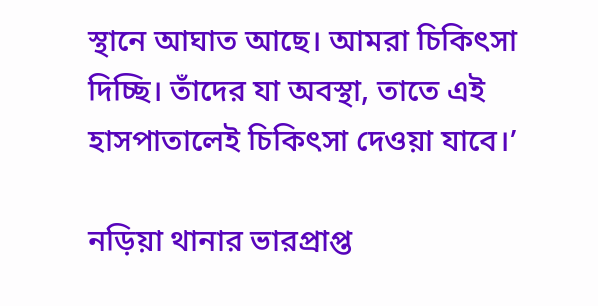স্থানে আঘাত আছে। আমরা চিকিৎসা দিচ্ছি। তাঁদের যা অবস্থা, তাতে এই হাসপাতালেই চিকিৎসা দেওয়া যাবে।’

নড়িয়া থানার ভারপ্রাপ্ত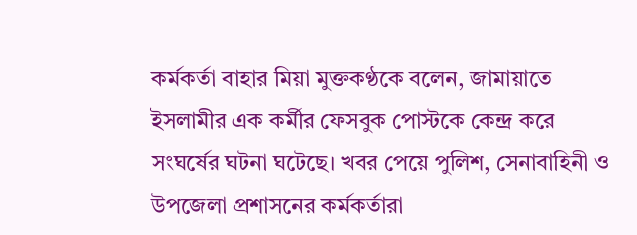কর্মকর্তা বাহার মিয়া মুক্তকণ্ঠকে বলেন, জামায়াতে ইসলামীর এক কর্মীর ফেসবুক পোস্টকে কেন্দ্র করে সংঘর্ষের ঘটনা ঘটেছে। খবর পেয়ে পুলিশ, সেনাবাহিনী ও উপজেলা প্রশাসনের কর্মকর্তারা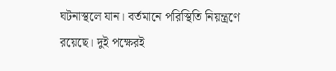ঘটনাস্থলে যান। বর্তমানে পরিস্থিতি নিয়ন্ত্রণে রয়েছে। দুই পক্ষেরই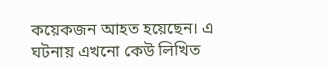কয়েকজন আহত হয়েছেন। এ ঘটনায় এখনো কেউ লিখিত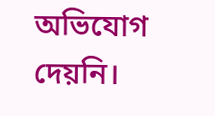অভিযোগ দেয়নি।